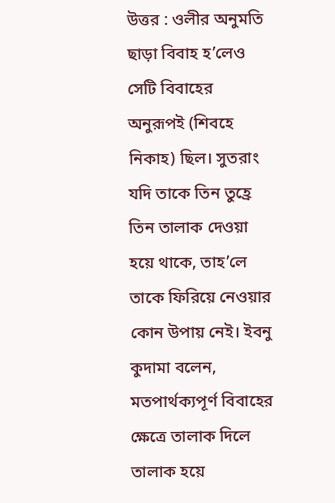উত্তর : ওলীর অনুমতি ছাড়া বিবাহ হ’লেও সেটি বিবাহের অনুরূপই (শিবহে নিকাহ) ছিল। সুতরাং যদি তাকে তিন তুহ্রে তিন তালাক দেওয়া হয়ে থাকে, তাহ’লে তাকে ফিরিয়ে নেওয়ার কোন উপায় নেই। ইবনু কুদামা বলেন, মতপার্থক্যপূর্ণ বিবাহের ক্ষেত্রে তালাক দিলে তালাক হয়ে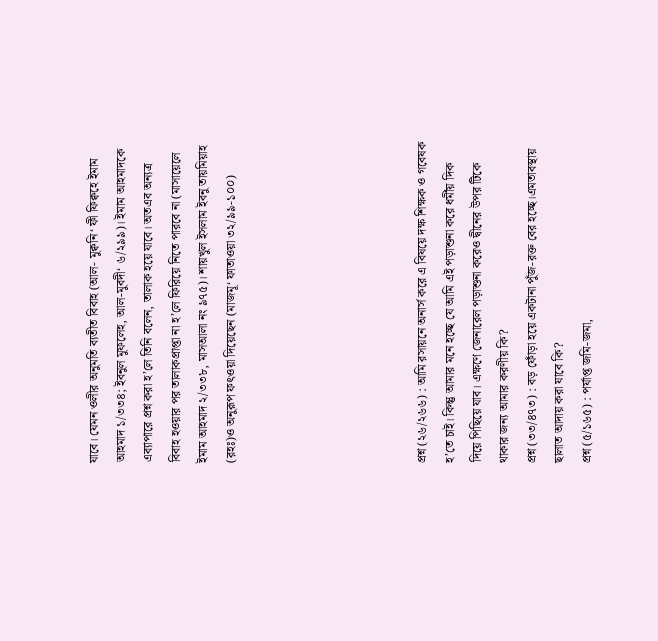যাবে। যেমন ওলীর অনুমতি ব্যতীত বিবাহ (আল- মুক্বনি‘ ফী ফিক্বহে ইমাম আহমাদ ১/৩৩৪; ইবনুল মুফলেহ, আল-মুবদী‘ ৬/২৯৯)। ইমাম আহমাদকে এব্যাপারে প্রশ্ন করা হ’লে তিনি বলেন, তালাক হয়ে যাবে। অতএব অন্যত্র বিবাহ হওয়ার পর তালাকপ্রাপ্তা না হ’লে ফিরিয়ে নিতে পারবে না (মাসায়েলে ইমাম আহমাদ ২/৩৩৮, মাসআলা নং ৯৭৫)। শায়খুল ইসলাম ইবনু তায়মিয়াহ (রহঃ)ও অনুরূপ ফৎওয়া দিয়েছেন (মাজমূ‘ ফাতাওয়া ৩২/৯৯-১০০)






প্রশ্ন (২৬/২৬৬) : আমি রসায়নে অনার্স করে এ বিষয়ে দক্ষ শিক্ষক ও গবেষক হ’তে চাই। কিন্তু আমার মনে হচ্ছে যে আমি এই পড়াশুনা করে ধর্মীয় দিক দিয়ে পিছিয়ে যাব। এক্ষণে জেনারেল পড়াশুনা করেও দ্বীনের উপর টিকে থাকার জন্য আমার করণীয় কি?
প্রশ্ন (৩৩/৪৭৩) : বড় ফোঁড়া হয়ে একটানা পুঁজ-রক্ত বের হচ্ছে।এমতাবস্থায় ছালাত আদায় করা যাবে কি?
প্রশ্ন (৫/১৬৫) : পর্যাপ্ত জমি-জমা,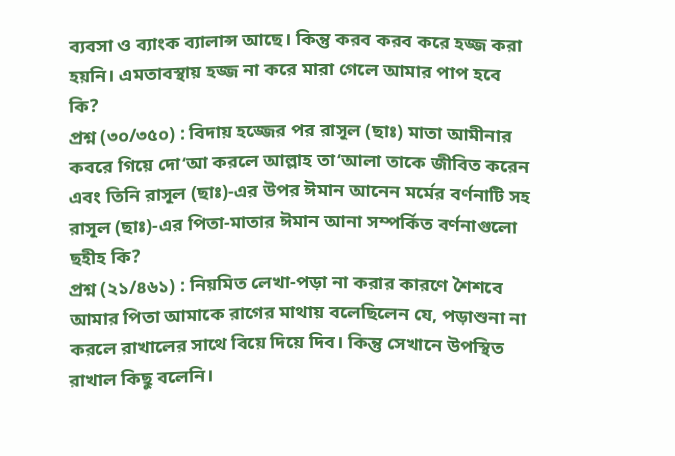ব্যবসা ও ব্যাংক ব্যালান্স আছে। কিন্তু করব করব করে হজ্জ করা হয়নি। এমতাবস্থায় হজ্জ না করে মারা গেলে আমার পাপ হবে কি?
প্রশ্ন (৩০/৩৫০) : বিদায় হজ্জের পর রাসূল (ছাঃ) মাতা আমীনার কবরে গিয়ে দো‘আ করলে আল্লাহ তা‘আলা তাকে জীবিত করেন এবং তিনি রাসূল (ছাঃ)-এর উপর ঈমান আনেন মর্মের বর্ণনাটি সহ রাসূল (ছাঃ)-এর পিতা-মাতার ঈমান আনা সম্পর্কিত বর্ণনাগুলো ছহীহ কি?
প্রশ্ন (২১/৪৬১) : নিয়মিত লেখা-পড়া না করার কারণে শৈশবে আমার পিতা আমাকে রাগের মাথায় বলেছিলেন যে, পড়াশুনা না করলে রাখালের সাথে বিয়ে দিয়ে দিব। কিন্তু সেখানে উপস্থিত রাখাল কিছু বলেনি।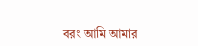বরং আমি আমার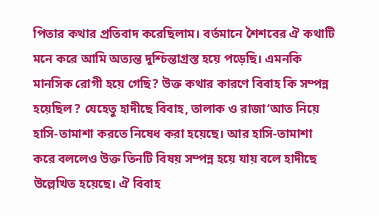পিতার কথার প্রতিবাদ করেছিলাম। বর্তমানে শৈশবের ঐ কথাটি মনে করে আমি অত্যন্ত দুশ্চিন্তাগ্রস্ত হয়ে পড়েছি। এমনকি মানসিক রোগী হয়ে গেছি? উক্ত কথার কারণে বিবাহ কি সম্পন্ন হয়েছিল? যেহেতু হাদীছে বিবাহ, তালাক ও রাজা‘আত নিয়ে হাসি-তামাশা করতে নিষেধ করা হয়েছে। আর হাসি-তামাশা করে বললেও উক্ত তিনটি বিষয় সম্পন্ন হয়ে যায় বলে হাদীছে উল্লেখিত হয়েছে। ঐ বিবাহ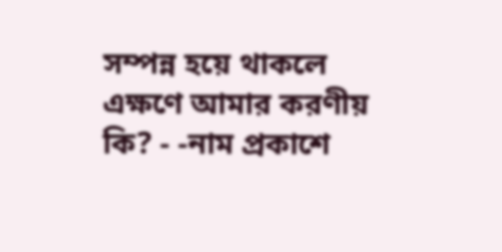সম্পন্ন হয়ে থাকলে এক্ষণে আমার করণীয় কি? - -নাম প্রকাশে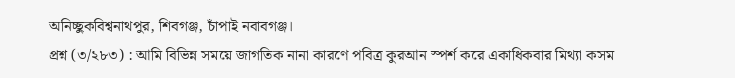অনিচ্ছুকবিশ্বনাথপুর, শিবগঞ্জ, চাঁপাই নবাবগঞ্জ।
প্রশ্ন (৩/২৮৩) : আমি বিভিন্ন সময়ে জাগতিক নানা কারণে পবিত্র কুরআন স্পর্শ করে একাধিকবার মিথ্যা কসম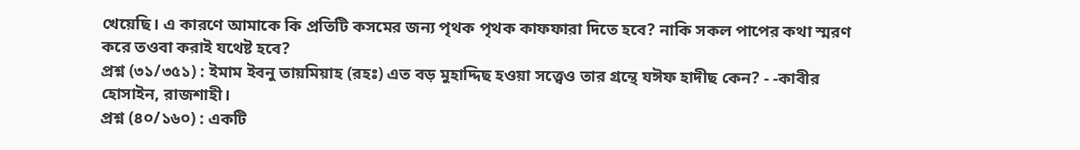খেয়েছি। এ কারণে আমাকে কি প্রতিটি কসমের জন্য পৃথক পৃথক কাফফারা দিতে হবে? নাকি সকল পাপের কথা স্মরণ করে তওবা করাই যথেষ্ট হবে?
প্রশ্ন (৩১/৩৫১) : ইমাম ইবনু তায়মিয়াহ (রহঃ) এত বড় মুহাদ্দিছ হওয়া সত্ত্বেও তার গ্রন্থে যঈফ হাদীছ কেন? - -কাবীর হোসাইন, রাজশাহী।
প্রশ্ন (৪০/১৬০) : একটি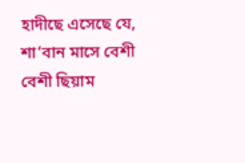হাদীছে এসেছে যে, শা‘বান মাসে বেশী বেশী ছিয়াম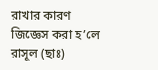রাখার কারণ জিজ্ঞেস করা হ’লে রাসূল (ছাঃ)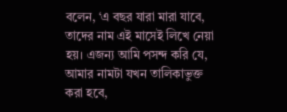বলেন, ‘এ বছর যারা মারা যাবে, তাদের নাম এই মাসেই লিখে নেয়া হয়। এজন্য আমি পসন্দ করি যে, আমার নামটা যখন তালিকাভুক্ত করা হবে,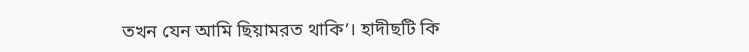তখন যেন আমি ছিয়ামরত থাকি’। হাদীছটি কি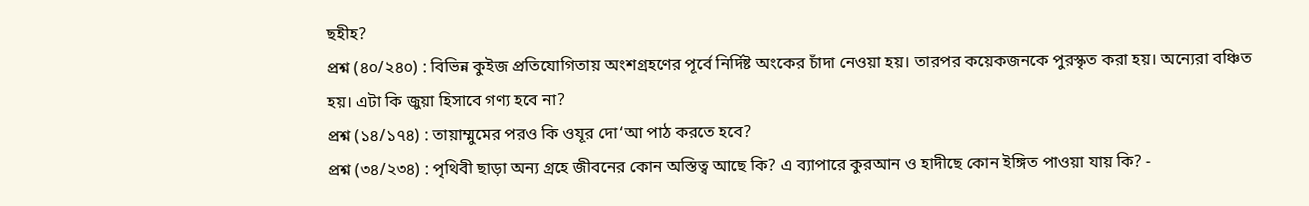ছহীহ?
প্রশ্ন (৪০/২৪০) : বিভিন্ন কুইজ প্রতিযোগিতায় অংশগ্রহণের পূর্বে নির্দিষ্ট অংকের চাঁদা নেওয়া হয়। তারপর কয়েকজনকে পুরস্কৃত করা হয়। অন্যেরা বঞ্চিত হয়। এটা কি জুয়া হিসাবে গণ্য হবে না?
প্রশ্ন (১৪/১৭৪) : তায়াম্মুমের পরও কি ওযূর দো‘আ পাঠ করতে হবে?
প্রশ্ন (৩৪/২৩৪) : পৃথিবী ছাড়া অন্য গ্রহে জীবনের কোন অস্তিত্ব আছে কি? এ ব্যাপারে কুরআন ও হাদীছে কোন ইঙ্গিত পাওয়া যায় কি? -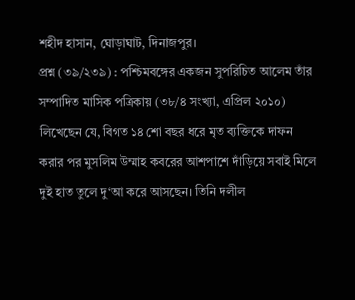শহীদ হাসান, ঘোড়াঘাট, দিনাজপুর।
প্রশ্ন (৩৯/২৩৯) : পশ্চিমবঙ্গের একজন সুপরিচিত আলেম তাঁর সম্পাদিত মাসিক পত্রিকায় (৩৮/৪ সংখ্যা, এপ্রিল ২০১০) লিখেছেন যে, বিগত ১৪ শো বছর ধরে মৃত ব্যক্তিকে দাফন করার পর মুসলিম উম্মাহ কবরের আশপাশে দাঁড়িয়ে সবাই মিলে দুই হাত তুলে দু‘আ করে আসছেন। তিনি দলীল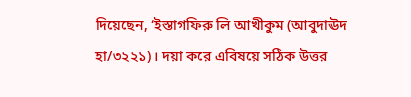দিয়েছেন, ‘ইস্তাগফিরু লি আখীকুম (আবুদাঊদ হা/৩২২১)। দয়া করে এবিষয়ে সঠিক উত্তর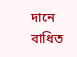দানে বাধিত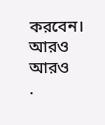করবেন।
আরও
আরও
.